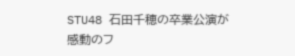STU48 石田千穂の卒業公演が感動のフ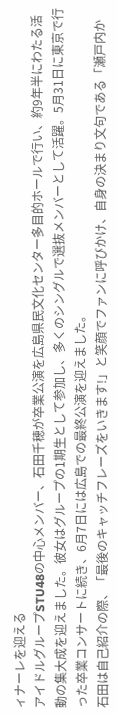ィナーレを迎える
アイドルグループSTU48の中心メンバー、石田千穂が卒業公演を広島県民文化センター多目的ホールで行い、約9年半にわたる活動の集大成を迎えました。彼女はグループの1期生として参加し、多くのシングルで選抜メンバーとして活躍。5月31日に東京で行った卒業コンサートに続き、6月7日には広島での最終公演を迎えました。
石田は自己紹介の際、「最後のキャッチフレーズをいきます!」と笑顔でファンに呼びかけ、自身の決まり文句である「瀬戸内か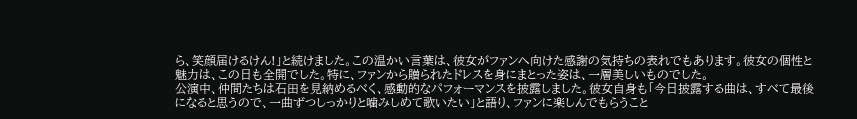ら、笑顔届けるけん!」と続けました。この温かい言葉は、彼女がファンへ向けた感謝の気持ちの表れでもあります。彼女の個性と魅力は、この日も全開でした。特に、ファンから贈られたドレスを身にまとった姿は、一層美しいものでした。
公演中、仲間たちは石田を見納めるべく、感動的なパフォーマンスを披露しました。彼女自身も「今日披露する曲は、すべて最後になると思うので、一曲ずつしっかりと噛みしめて歌いたい」と語り、ファンに楽しんでもらうこと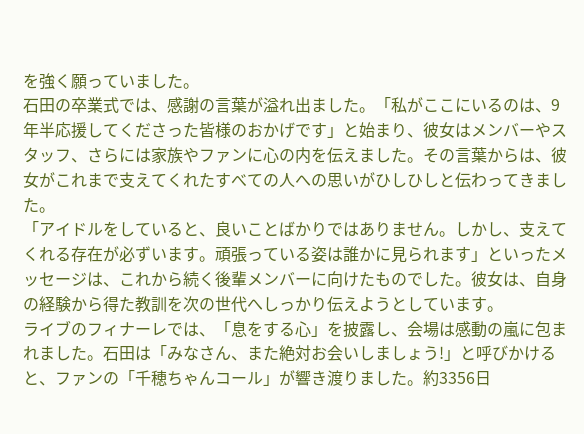を強く願っていました。
石田の卒業式では、感謝の言葉が溢れ出ました。「私がここにいるのは、9年半応援してくださった皆様のおかげです」と始まり、彼女はメンバーやスタッフ、さらには家族やファンに心の内を伝えました。その言葉からは、彼女がこれまで支えてくれたすべての人への思いがひしひしと伝わってきました。
「アイドルをしていると、良いことばかりではありません。しかし、支えてくれる存在が必ずいます。頑張っている姿は誰かに見られます」といったメッセージは、これから続く後輩メンバーに向けたものでした。彼女は、自身の経験から得た教訓を次の世代へしっかり伝えようとしています。
ライブのフィナーレでは、「息をする心」を披露し、会場は感動の嵐に包まれました。石田は「みなさん、また絶対お会いしましょう!」と呼びかけると、ファンの「千穂ちゃんコール」が響き渡りました。約3356日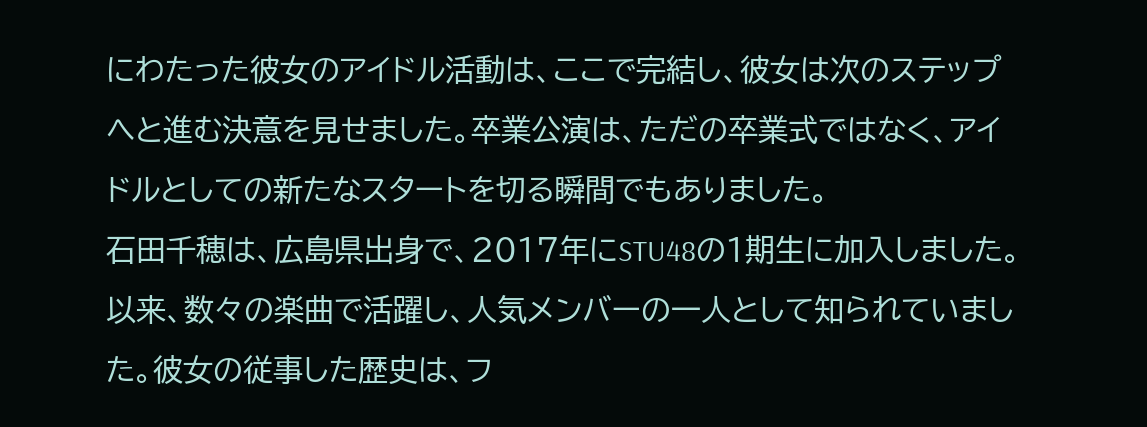にわたった彼女のアイドル活動は、ここで完結し、彼女は次のステップへと進む決意を見せました。卒業公演は、ただの卒業式ではなく、アイドルとしての新たなスタートを切る瞬間でもありました。
石田千穂は、広島県出身で、2017年にSTU48の1期生に加入しました。以来、数々の楽曲で活躍し、人気メンバーの一人として知られていました。彼女の従事した歴史は、フ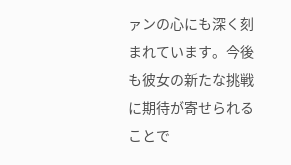ァンの心にも深く刻まれています。今後も彼女の新たな挑戦に期待が寄せられることで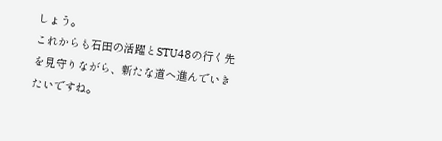しょう。
これからも石田の活躍とSTU48の行く先を見守りながら、新たな道へ進んでいきたいですね。